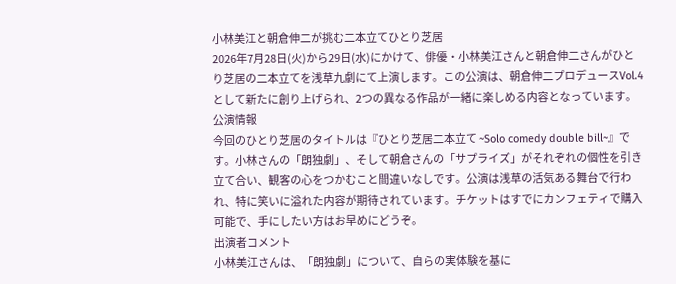小林美江と朝倉伸二が挑む二本立てひとり芝居
2026年7月28日(火)から29日(水)にかけて、俳優・小林美江さんと朝倉伸二さんがひとり芝居の二本立てを浅草九劇にて上演します。この公演は、朝倉伸二プロデュースVol.4として新たに創り上げられ、2つの異なる作品が一緒に楽しめる内容となっています。
公演情報
今回のひとり芝居のタイトルは『ひとり芝居二本立て ~Solo comedy double bill~』です。小林さんの「朗独劇」、そして朝倉さんの「サプライズ」がそれぞれの個性を引き立て合い、観客の心をつかむこと間違いなしです。公演は浅草の活気ある舞台で行われ、特に笑いに溢れた内容が期待されています。チケットはすでにカンフェティで購入可能で、手にしたい方はお早めにどうぞ。
出演者コメント
小林美江さんは、「朗独劇」について、自らの実体験を基に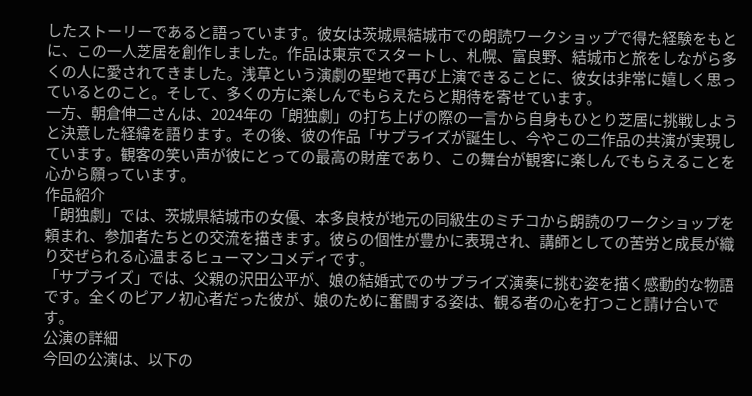したストーリーであると語っています。彼女は茨城県結城市での朗読ワークショップで得た経験をもとに、この一人芝居を創作しました。作品は東京でスタートし、札幌、富良野、結城市と旅をしながら多くの人に愛されてきました。浅草という演劇の聖地で再び上演できることに、彼女は非常に嬉しく思っているとのこと。そして、多くの方に楽しんでもらえたらと期待を寄せています。
一方、朝倉伸二さんは、2024年の「朗独劇」の打ち上げの際の一言から自身もひとり芝居に挑戦しようと決意した経緯を語ります。その後、彼の作品「サプライズが誕生し、今やこの二作品の共演が実現しています。観客の笑い声が彼にとっての最高の財産であり、この舞台が観客に楽しんでもらえることを心から願っています。
作品紹介
「朗独劇」では、茨城県結城市の女優、本多良枝が地元の同級生のミチコから朗読のワークショップを頼まれ、参加者たちとの交流を描きます。彼らの個性が豊かに表現され、講師としての苦労と成長が織り交ぜられる心温まるヒューマンコメディです。
「サプライズ」では、父親の沢田公平が、娘の結婚式でのサプライズ演奏に挑む姿を描く感動的な物語です。全くのピアノ初心者だった彼が、娘のために奮闘する姿は、観る者の心を打つこと請け合いです。
公演の詳細
今回の公演は、以下の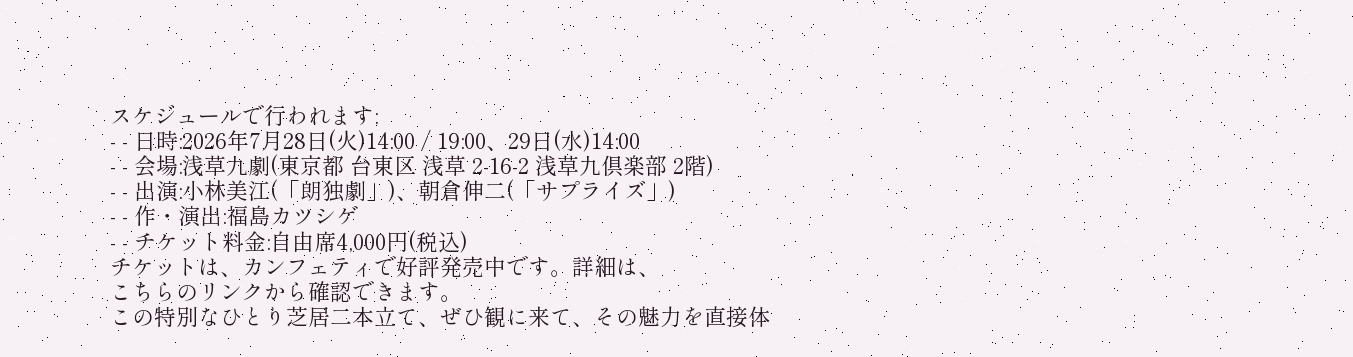スケジュールで行われます:
- - 日時:2026年7月28日(火)14:00 / 19:00、29日(水)14:00
- - 会場:浅草九劇(東京都 台東区 浅草 2-16-2 浅草九倶楽部 2階)
- - 出演:小林美江(「朗独劇」)、朝倉伸二(「サプライズ」)
- - 作・演出:福島カツシゲ
- - チケット料金:自由席4,000円(税込)
チケットは、カンフェティで好評発売中です。詳細は、
こちらのリンクから確認できます。
この特別なひとり芝居二本立て、ぜひ観に来て、その魅力を直接体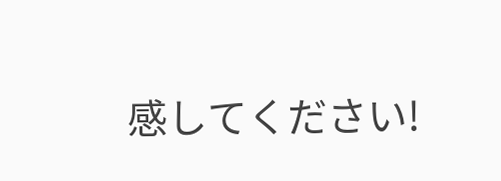感してください!